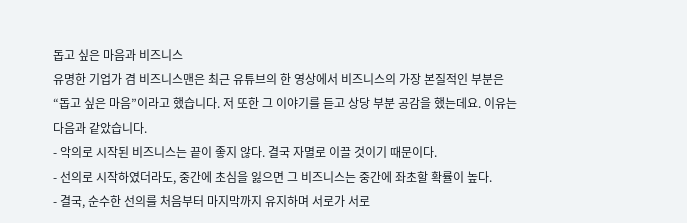돕고 싶은 마음과 비즈니스
유명한 기업가 겸 비즈니스맨은 최근 유튜브의 한 영상에서 비즈니스의 가장 본질적인 부분은 “돕고 싶은 마음”이라고 했습니다. 저 또한 그 이야기를 듣고 상당 부분 공감을 했는데요. 이유는 다음과 같았습니다.
- 악의로 시작된 비즈니스는 끝이 좋지 않다. 결국 자멸로 이끌 것이기 때문이다.
- 선의로 시작하였더라도, 중간에 초심을 잃으면 그 비즈니스는 중간에 좌초할 확률이 높다.
- 결국, 순수한 선의를 처음부터 마지막까지 유지하며 서로가 서로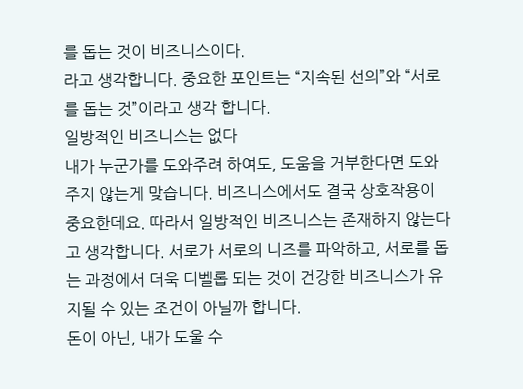를 돕는 것이 비즈니스이다.
라고 생각합니다. 중요한 포인트는 “지속된 선의”와 “서로를 돕는 것”이라고 생각 합니다.
일방적인 비즈니스는 없다
내가 누군가를 도와주려 하여도, 도움을 거부한다면 도와주지 않는게 맞습니다. 비즈니스에서도 결국 상호작용이 중요한데요. 따라서 일방적인 비즈니스는 존재하지 않는다고 생각합니다. 서로가 서로의 니즈를 파악하고, 서로를 돕는 과정에서 더욱 디벨롭 되는 것이 건강한 비즈니스가 유지될 수 있는 조건이 아닐까 합니다.
돈이 아닌, 내가 도울 수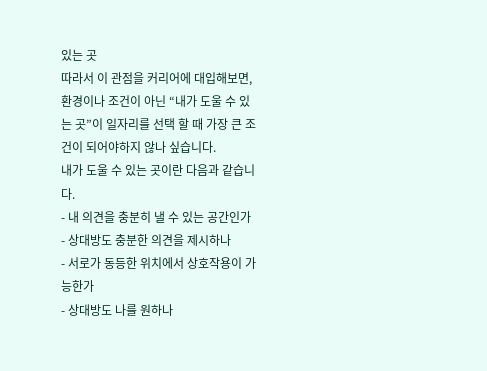있는 곳
따라서 이 관점을 커리어에 대입해보면, 환경이나 조건이 아닌 “내가 도울 수 있는 곳”이 일자리를 선택 할 때 가장 큰 조건이 되어야하지 않나 싶습니다.
내가 도울 수 있는 곳이란 다음과 같습니다.
- 내 의견을 충분히 낼 수 있는 공간인가
- 상대방도 충분한 의견을 제시하나
- 서로가 동등한 위치에서 상호작용이 가능한가
- 상대방도 나를 원하나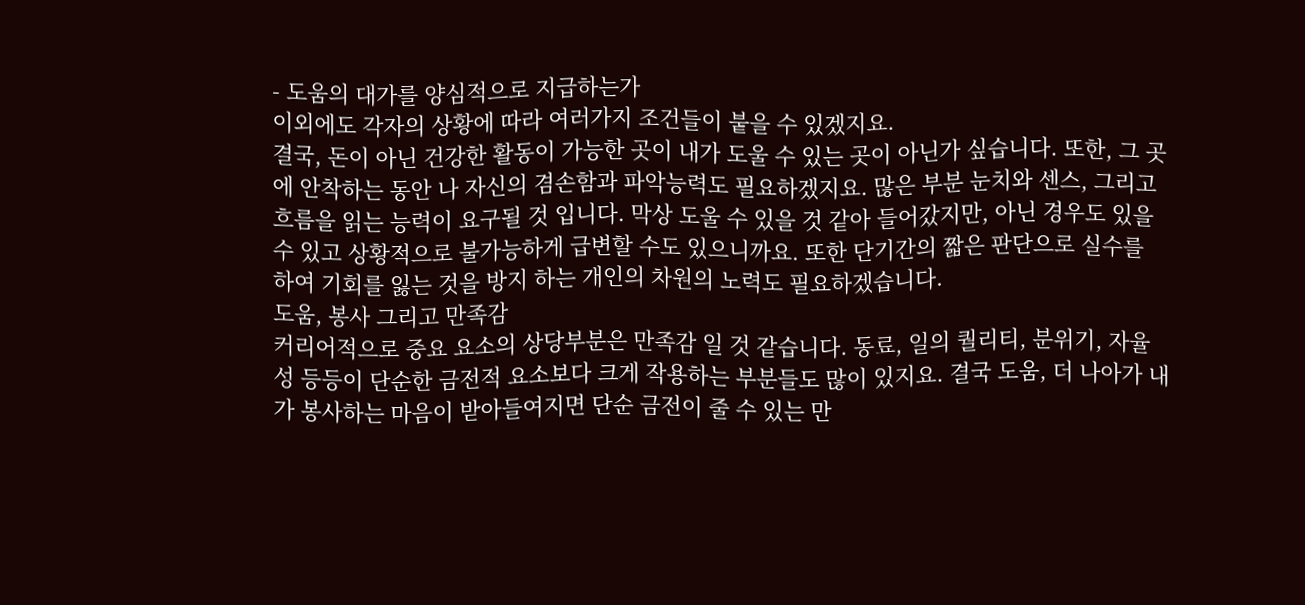- 도움의 대가를 양심적으로 지급하는가
이외에도 각자의 상황에 따라 여러가지 조건들이 붙을 수 있겠지요.
결국, 돈이 아닌 건강한 활동이 가능한 곳이 내가 도울 수 있는 곳이 아닌가 싶습니다. 또한, 그 곳에 안착하는 동안 나 자신의 겸손함과 파악능력도 필요하겠지요. 많은 부분 눈치와 센스, 그리고 흐름을 읽는 능력이 요구될 것 입니다. 막상 도울 수 있을 것 같아 들어갔지만, 아닌 경우도 있을 수 있고 상황적으로 불가능하게 급변할 수도 있으니까요. 또한 단기간의 짧은 판단으로 실수를 하여 기회를 잃는 것을 방지 하는 개인의 차원의 노력도 필요하겠습니다.
도움, 봉사 그리고 만족감
커리어적으로 중요 요소의 상당부분은 만족감 일 것 같습니다. 동료, 일의 퀄리티, 분위기, 자율성 등등이 단순한 금전적 요소보다 크게 작용하는 부분들도 많이 있지요. 결국 도움, 더 나아가 내가 봉사하는 마음이 받아들여지면 단순 금전이 줄 수 있는 만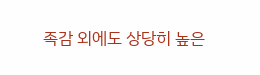족감 외에도 상당히 높은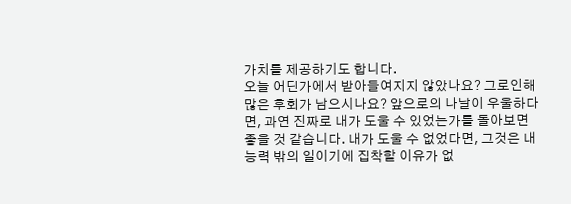가치를 제공하기도 합니다.
오늘 어딘가에서 받아들여지지 않았나요? 그로인해 많은 후회가 남으시나요? 앞으로의 나날이 우울하다면, 과연 진짜로 내가 도울 수 있었는가를 돌아보면 좋을 것 같습니다. 내가 도울 수 없었다면, 그것은 내 능력 밖의 일이기에 집착할 이유가 없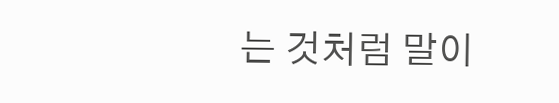는 것처럼 말이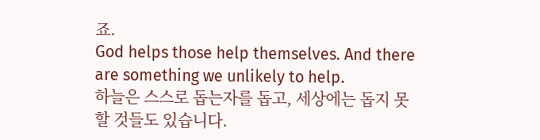죠.
God helps those help themselves. And there are something we unlikely to help.
하늘은 스스로 돕는자를 돕고, 세상에는 돕지 못할 것들도 있습니다.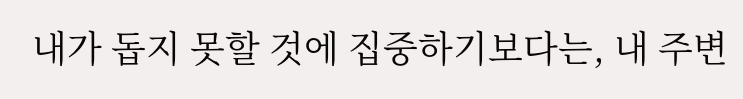내가 돕지 못할 것에 집중하기보다는, 내 주변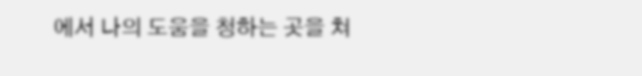에서 나의 도움을 청하는 곳을 쳐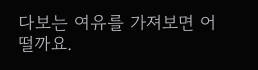다보는 여유를 가져보면 어떨까요.